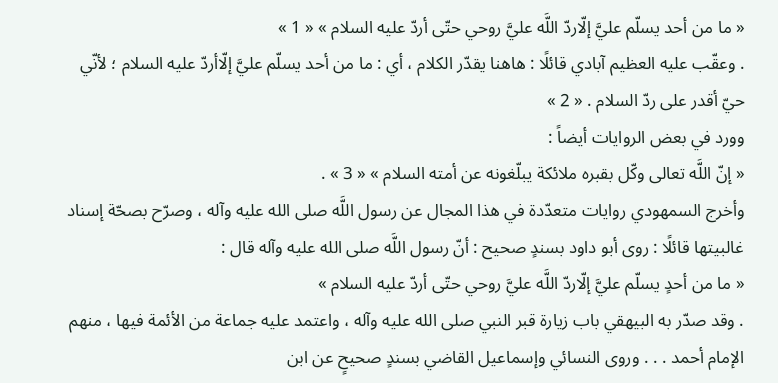« ما من أحد يسلّم عليَّ إلّاردّ اللَّه عليَّ روحي حتّى أردّ عليه السلام » « 1 »
. وعقّب عليه العظيم آبادي قائلًا : هاهنا يقدّر الكلام ، أي : ما من أحد يسلّم عليَّ إلّاأردّ عليه السلام ؛ لأنّي حيّ أقدر على ردّ السلام . « 2 »
وورد في بعض الروايات أيضاً :
« إنّ اللَّه تعالى وكّل بقبره ملائكة يبلّغونه عن أمته السلام » « 3 » .
وأخرج السمهودي روايات متعدّدة في هذا المجال عن رسول اللَّه صلى الله عليه وآله ، وصرّح بصحّة إسناد غالبيتها قائلًا : روى أبو داود بسندٍ صحيح : أنّ رسول اللَّه صلى الله عليه وآله قال :
« ما من أحدٍ يسلّم عليَّ إلّاردّ اللَّه عليَّ روحي حتّى أردّ عليه السلام »
. وقد صدّر به البيهقي باب زيارة قبر النبي صلى الله عليه وآله ، واعتمد عليه جماعة من الأئمة فيها ، منهم الإمام أحمد . . . وروى النسائي وإسماعيل القاضي بسندٍ صحيحٍ عن ابن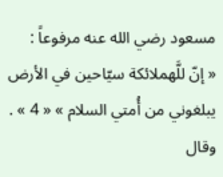مسعود رضي الله عنه مرفوعاً :
« إنّ للَّهملائكة سيّاحين في الأرض يبلغوني من أُمتي السلام » « 4 » .
وقال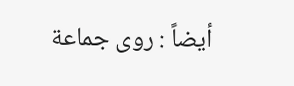أيضاً : روى جماعة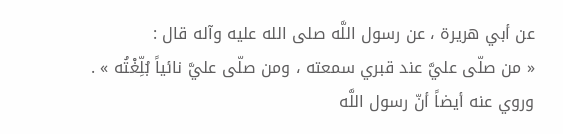عن أبي هريرة ، عن رسول اللَّه صلى الله عليه وآله قال :
« من صلّى عليَّ عند قبري سمعته ، ومن صلّى عليَّ نائياً بُلِّغْتُه » .
وروي عنه أيضاً أنّ رسول اللَّه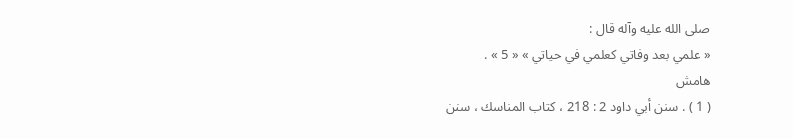صلى الله عليه وآله قال :
« علمي بعد وفاتي كعلمي في حياتي » « 5 » .
هامش
( 1 ) . سنن أبي داود 2 : 218 ، كتاب المناسك ، سنن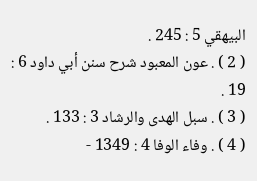البيهقي 5 : 245 .
( 2 ) . عون المعبود شرح سنن أبي داود 6 : 19 .
( 3 ) . سبل الهدى والرشاد 3 : 133 .
( 4 ) . وفاء الوفا 4 : 1349 -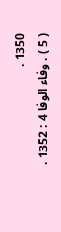1350 .
( 5 ) . وفاء الوفا 4 : 1352 .